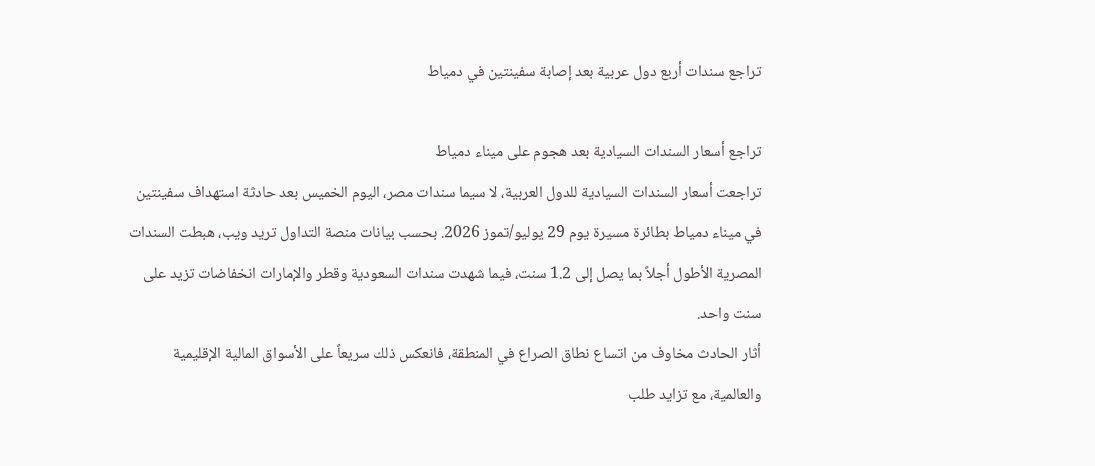تراجع سندات أربع دول عربية بعد إصابة سفينتين في دمياط

تراجع أسعار السندات السيادية بعد هجوم على ميناء دمياط
تراجعت أسعار السندات السيادية للدول العربية، لا سيما سندات مصر، اليوم الخميس بعد حادثة استهداف سفينتين في ميناء دمياط بطائرة مسيرة يوم 29 يوليو/تموز 2026. بحسب بيانات منصة التداول تريد ويب، هبطت السندات المصرية الأطول أجلاً بما يصل إلى 1.2 سنت، فيما شهدت سندات السعودية وقطر والإمارات انخفاضات تزيد على سنت واحد.
أثار الحادث مخاوف من اتساع نطاق الصراع في المنطقة، فانعكس ذلك سريعاً على الأسواق المالية الإقليمية والعالمية، مع تزايد طلب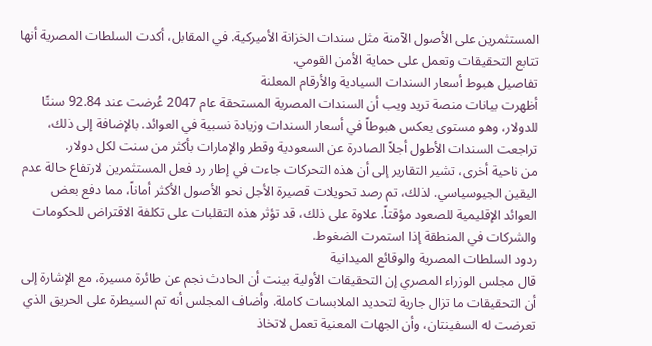المستثمرين على الأصول الآمنة مثل سندات الخزانة الأميركية. في المقابل، أكدت السلطات المصرية أنها تتابع التحقيقات وتعمل على حماية الأمن القومي.
تفاصيل هبوط أسعار السندات السيادية والأرقام المعلنة
أظهرت بيانات منصة تريد ويب أن السندات المصرية المستحقة عام 2047 عُرضت عند 92.84 سنتًا للدولار، وهو مستوى يعكس هبوطاً في أسعار السندات وزيادة نسبية في العوائد. بالإضافة إلى ذلك، تراجعت السندات الأطول أجلاً الصادرة عن السعودية وقطر والإمارات بأكثر من سنت لكل دولار.
من ناحية أخرى، تشير التقارير إلى أن هذه التحركات جاءت في إطار رد فعل المستثمرين لارتفاع حالة عدم اليقين الجيوسياسي. لذلك، تم رصد تحويلات قصيرة الأجل نحو الأصول الأكثر أماناً، مما دفع بعض العوائد الإقليمية للصعود مؤقتاً. علاوة على ذلك، قد تؤثر هذه التقلبات على تكلفة الاقتراض للحكومات والشركات في المنطقة إذا استمرت الضغوط.
ردود السلطات المصرية والوقائع الميدانية
قال مجلس الوزراء المصري إن التحقيقات الأولية بينت أن الحادث نجم عن طائرة مسيرة، مع الإشارة إلى أن التحقيقات ما تزال جارية لتحديد الملابسات كاملة. وأضاف المجلس أنه تم السيطرة على الحريق الذي تعرضت له السفينتان، وأن الجهات المعنية تعمل لاتخاذ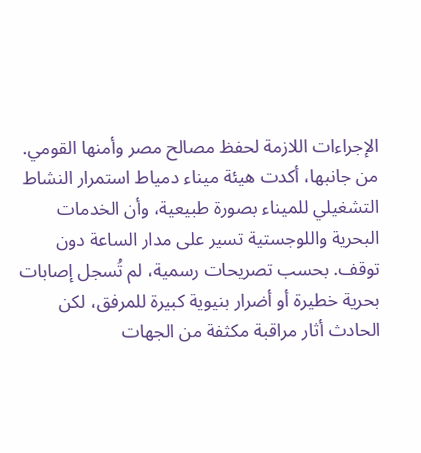الإجراءات اللازمة لحفظ مصالح مصر وأمنها القومي.
من جانبها، أكدت هيئة ميناء دمياط استمرار النشاط التشغيلي للميناء بصورة طبيعية، وأن الخدمات البحرية واللوجستية تسير على مدار الساعة دون توقف. بحسب تصريحات رسمية، لم تُسجل إصابات بحرية خطيرة أو أضرار بنيوية كبيرة للمرفق، لكن الحادث أثار مراقبة مكثفة من الجهات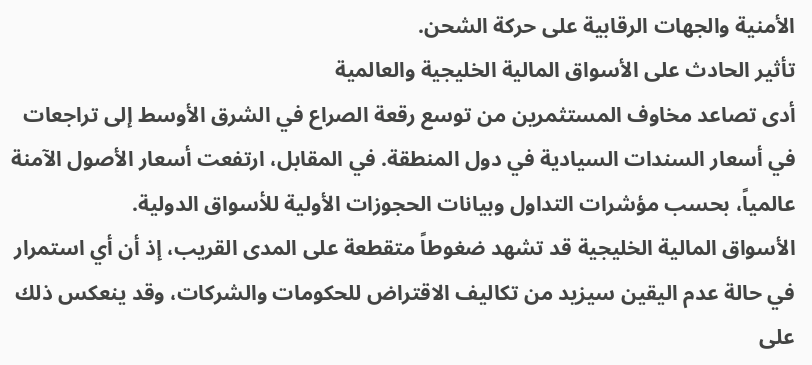الأمنية والجهات الرقابية على حركة الشحن.
تأثير الحادث على الأسواق المالية الخليجية والعالمية
أدى تصاعد مخاوف المستثمرين من توسع رقعة الصراع في الشرق الأوسط إلى تراجعات في أسعار السندات السيادية في دول المنطقة. في المقابل، ارتفعت أسعار الأصول الآمنة عالمياً، بحسب مؤشرات التداول وبيانات الحجوزات الأولية للأسواق الدولية.
الأسواق المالية الخليجية قد تشهد ضغوطاً متقطعة على المدى القريب، إذ أن أي استمرار في حالة عدم اليقين سيزيد من تكاليف الاقتراض للحكومات والشركات، وقد ينعكس ذلك على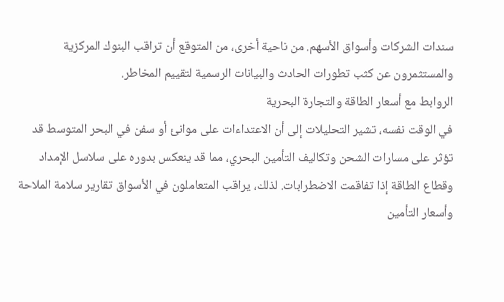سندات الشركات وأسواق الأسهم. من ناحية أخرى، من المتوقع أن تراقب البنوك المركزية والمستثمرون عن كثب تطورات الحادث والبيانات الرسمية لتقييم المخاطر.
الروابط مع أسعار الطاقة والتجارة البحرية
في الوقت نفسه، تشير التحليلات إلى أن الاعتداءات على موانئ أو سفن في البحر المتوسط قد تؤثر على مسارات الشحن وتكاليف التأمين البحري، مما قد ينعكس بدوره على سلاسل الإمداد وقطاع الطاقة إذا تفاقمت الاضطرابات. لذلك، يراقب المتعاملون في الأسواق تقارير سلامة الملاحة وأسعار التأمين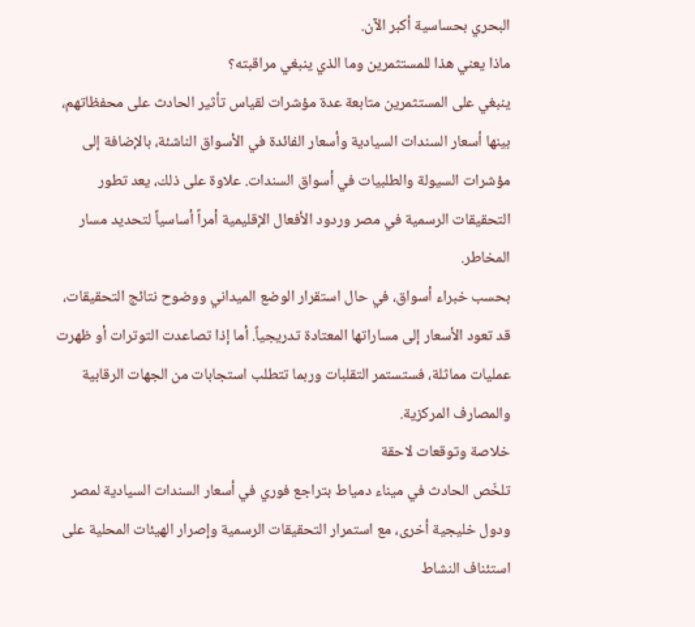البحري بحساسية أكبر الآن.
ماذا يعني هذا للمستثمرين وما الذي ينبغي مراقبته؟
ينبغي على المستثمرين متابعة عدة مؤشرات لقياس تأثير الحادث على محفظاتهم، بينها أسعار السندات السيادية وأسعار الفائدة في الأسواق الناشئة، بالإضافة إلى مؤشرات السيولة والطلبيات في أسواق السندات. علاوة على ذلك، يعد تطور التحقيقات الرسمية في مصر وردود الأفعال الإقليمية أمراً أساسياً لتحديد مسار المخاطر.
بحسب خبراء أسواق، في حال استقرار الوضع الميداني ووضوح نتائج التحقيقات، قد تعود الأسعار إلى مساراتها المعتادة تدريجياً. أما إذا تصاعدت التوترات أو ظهرت عمليات مماثلة، فستستمر التقلبات وربما تتطلب استجابات من الجهات الرقابية والمصارف المركزية.
خلاصة وتوقعات لاحقة
تلخّص الحادث في ميناء دمياط بتراجع فوري في أسعار السندات السيادية لمصر ودول خليجية أخرى، مع استمرار التحقيقات الرسمية وإصرار الهيئات المحلية على استئناف النشاط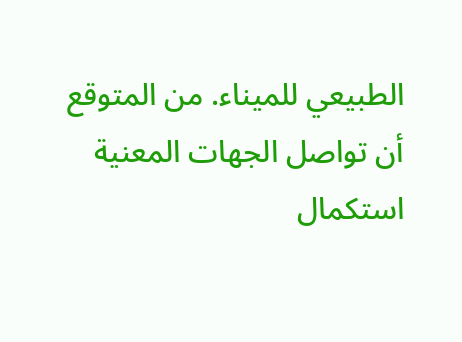الطبيعي للميناء. من المتوقع أن تواصل الجهات المعنية استكمال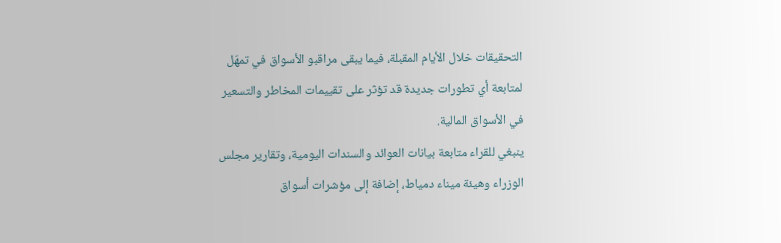التحقيقات خلال الأيام المقبلة، فيما يبقى مراقبو الأسواق في تمهّل لمتابعة أي تطورات جديدة قد تؤثر على تقييمات المخاطر والتسعير في الأسواق المالية.
ينبغي للقراء متابعة بيانات العوائد والسندات اليومية، وتقارير مجلس الوزراء وهيئة ميناء دمياط، إضافة إلى مؤشرات أسواق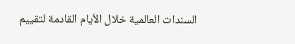السندات العالمية خلال الأيام القادمة لتقييم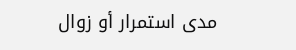مدى استمرار أو زوال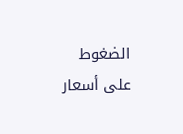الضغوط على أسعار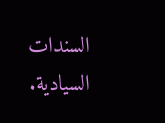السندات السيادية.